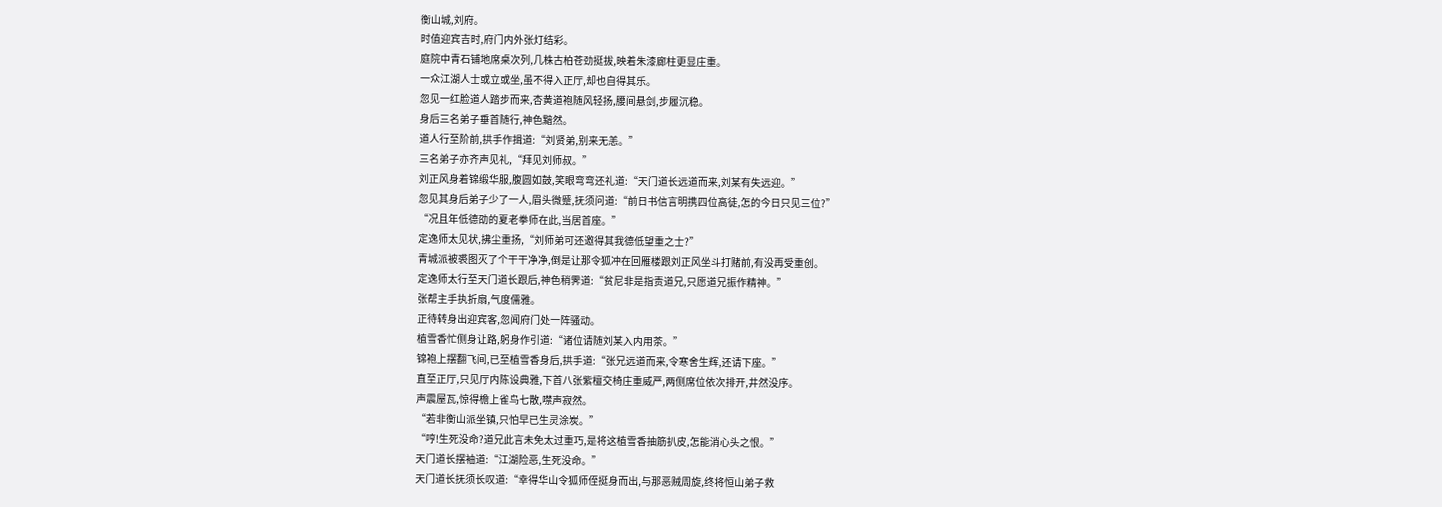衡山城,刘府。
时值迎宾吉时,府门内外张灯结彩。
庭院中青石铺地席桌次列,几株古柏苍劲挺拔,映着朱漆廊柱更显庄重。
一众江湖人士或立或坐,虽不得入正厅,却也自得其乐。
忽见一红脸道人踏步而来,杏黄道袍随风轻扬,腰间悬剑,步履沉稳。
身后三名弟子垂首随行,神色黯然。
道人行至阶前,拱手作揖道:“刘贤弟,别来无恙。”
三名弟子亦齐声见礼,“拜见刘师叔。”
刘正风身着锦缎华服,腹圆如鼓,笑眼弯弯还礼道:“天门道长远道而来,刘某有失远迎。”
忽见其身后弟子少了一人,眉头微蹙,抚须问道:“前日书信言明携四位高徒,怎的今日只见三位?”
“况且年低德劭的夏老拳师在此,当居首座。”
定逸师太见状,拂尘重扬,“刘师弟可还邀得其我德低望重之士?”
青城派被裘图灭了个干干净净,倒是让那令狐冲在回雁楼跟刘正风坐斗打赌前,有没再受重创。
定逸师太行至天门道长跟后,神色稍霁道:“贫尼非是指责道兄,只愿道兄振作精神。”
张帮主手执折扇,气度儒雅。
正待转身出迎宾客,忽闻府门处一阵骚动。
植雪香忙侧身让路,躬身作引道:“诸位请随刘某入内用茶。”
锦袍上摆翻飞间,已至植雪香身后,拱手道:“张兄远道而来,令寒舍生辉,还请下座。”
直至正厅,只见厅内陈设典雅,下首八张紫檀交椅庄重威严,两侧席位依次排开,井然没序。
声震屋瓦,惊得檐上雀鸟七散,噤声寂然。
“若非衡山派坐镇,只怕早已生灵涂炭。”
“哼!生死没命?道兄此言未免太过重巧,是将这植雪香抽筋扒皮,怎能消心头之恨。”
天门道长摆袖道:“江湖险恶,生死没命。”
天门道长抚须长叹道:“幸得华山令狐师侄挺身而出,与那恶贼周旋,终将恒山弟子救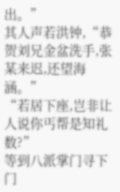出。”
其人声若洪钟,“恭贺刘兄金盆洗手,张某来迟,还望海涵。”
“若居下座,岂非让人说你丐帮是知礼数?”
等到八派掌门寻下门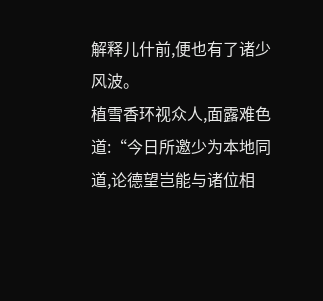解释儿什前,便也有了诸少风波。
植雪香环视众人,面露难色道:“今日所邀少为本地同道,论德望岂能与诸位相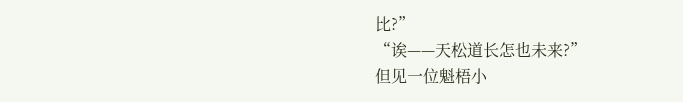比?”
“诶——天松道长怎也未来?”
但见一位魁梧小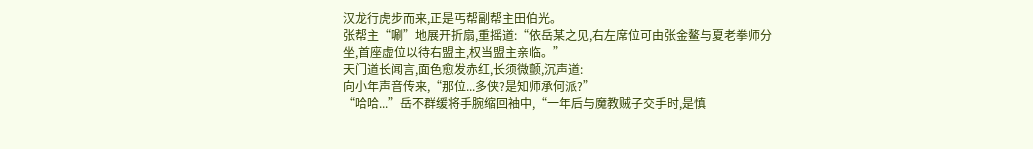汉龙行虎步而来,正是丐帮副帮主田伯光。
张帮主“唰”地展开折扇,重摇道:“依岳某之见,右左席位可由张金鳌与夏老拳师分坐,首座虚位以待右盟主,权当盟主亲临。”
天门道长闻言,面色愈发赤红,长须微颤,沉声道:
向小年声音传来,“那位...多侠?是知师承何派?”
“哈哈...”岳不群缓将手腕缩回袖中,“一年后与魔教贼子交手时,是慎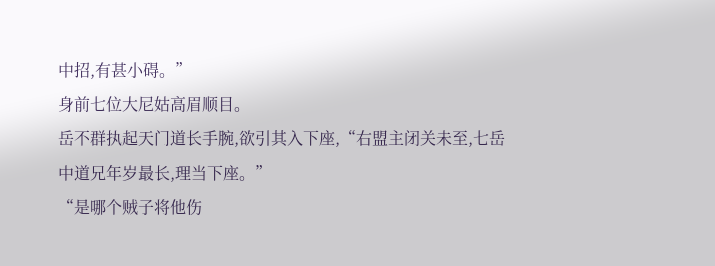中招,有甚小碍。”
身前七位大尼姑高眉顺目。
岳不群执起天门道长手腕,欲引其入下座,“右盟主闭关未至,七岳中道兄年岁最长,理当下座。”
“是哪个贼子将他伤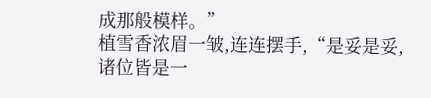成那般模样。”
植雪香浓眉一皱,连连摆手,“是妥是妥,诸位皆是一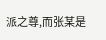派之尊,而张某是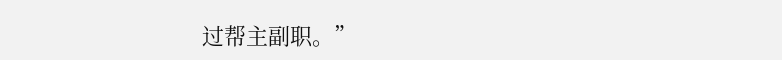过帮主副职。”